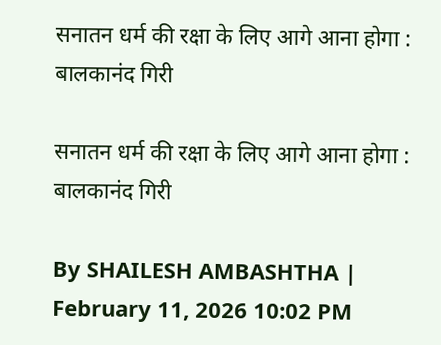सनातन धर्म की रक्षा के लिए आगे आना होगा : बालकानंद गिरी

सनातन धर्म की रक्षा के लिए आगे आना होगा : बालकानंद गिरी

By SHAILESH AMBASHTHA | February 11, 2026 10:02 PM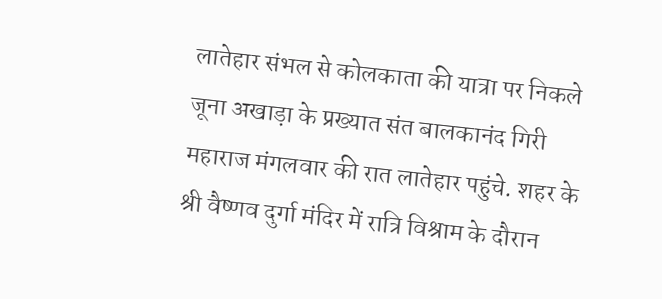लातेहार संभल से कोलकाता की यात्रा पर निकले जूना अखाड़ा के प्रख्यात संत बालकानंद गिरी महाराज मंगलवार की रात लातेहार पहुंचे. शहर के श्री वैष्णव दुर्गा मंदिर में रात्रि विश्राम के दौरान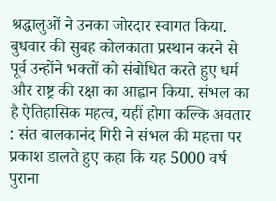श्रद्धालुओं ने उनका जोरदार स्वागत किया. बुधवार की सुबह कोलकाता प्रस्थान करने से पूर्व उन्होंने भक्तों को संबोधित करते हुए धर्म और राष्ट्र की रक्षा का आह्वान किया. संभल का है ऐतिहासिक महत्व, यहीं होगा कल्कि अवतार : संत बालकानंद गिरी ने संभल की महत्ता पर प्रकाश डालते हुए कहा कि यह 5000 वर्ष पुराना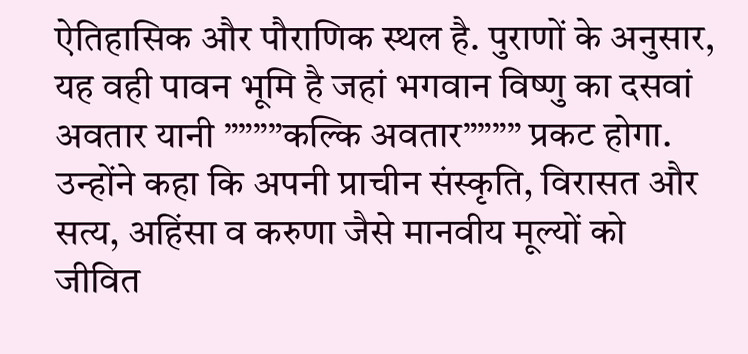ऐतिहासिक और पौराणिक स्थल है. पुराणों के अनुसार, यह वही पावन भूमि है जहां भगवान विष्णु का दसवां अवतार यानी ””””कल्कि अवतार”””” प्रकट होगा. उन्होंने कहा कि अपनी प्राचीन संस्कृति, विरासत और सत्य, अहिंसा व करुणा जैसे मानवीय मूल्यों को जीवित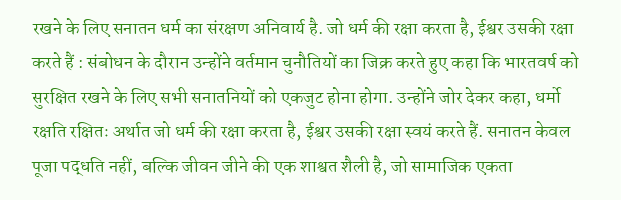रखने के लिए सनातन धर्म का संरक्षण अनिवार्य है. जो धर्म की रक्षा करता है, ईश्वर उसकी रक्षा करते हैं : संबोधन के दौरान उन्होंने वर्तमान चुनौतियों का जिक्र करते हुए कहा कि भारतवर्ष को सुरक्षित रखने के लिए सभी सनातनियों को एकजुट होना होगा. उन्होंने जोर देकर कहा, धर्मो रक्षति रक्षितः अर्थात जो धर्म की रक्षा करता है, ईश्वर उसकी रक्षा स्वयं करते हैं. सनातन केवल पूजा पद्धति नहीं, बल्कि जीवन जीने की एक शाश्वत शैली है, जो सामाजिक एकता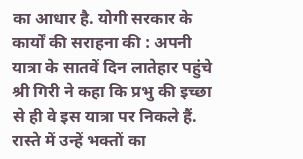का आधार है. योगी सरकार के कार्यों की सराहना की : अपनी यात्रा के सातवें दिन लातेहार पहुंचे श्री गिरी ने कहा कि प्रभु की इच्छा से ही वे इस यात्रा पर निकले हैं. रास्ते में उन्हें भक्तों का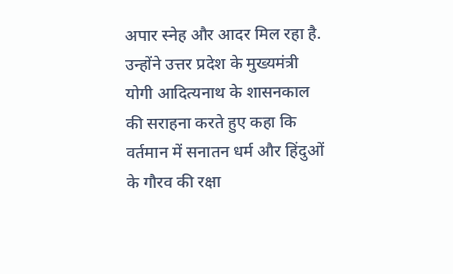अपार स्नेह और आदर मिल रहा है. उन्होंने उत्तर प्रदेश के मुख्यमंत्री योगी आदित्यनाथ के शासनकाल की सराहना करते हुए कहा कि वर्तमान में सनातन धर्म और हिंदुओं के गौरव की रक्षा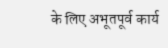के लिए अभूतपूर्व कार्य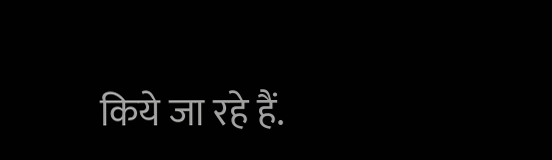किये जा रहे हैं.